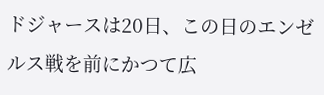ドジャースは20日、この日のエンゼルス戦を前にかつて広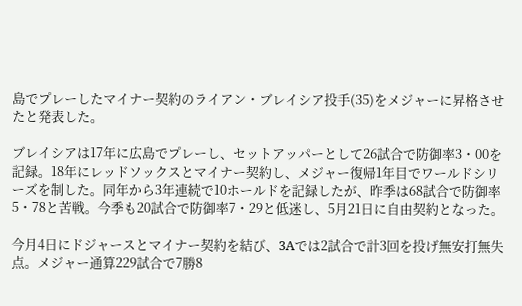島でプレーしたマイナー契約のライアン・ブレイシア投手(35)をメジャーに昇格させたと発表した。

ブレイシアは17年に広島でプレーし、セットアッパーとして26試合で防御率3・00を記録。18年にレッドソックスとマイナー契約し、メジャー復帰1年目でワールドシリーズを制した。同年から3年連続で10ホールドを記録したが、昨季は68試合で防御率5・78と苦戦。今季も20試合で防御率7・29と低迷し、5月21日に自由契約となった。

今月4日にドジャースとマイナー契約を結び、3Aでは2試合で計3回を投げ無安打無失点。メジャー通算229試合で7勝8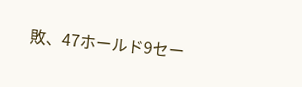敗、47ホールド9セー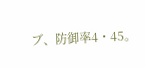ブ、防御率4・45。